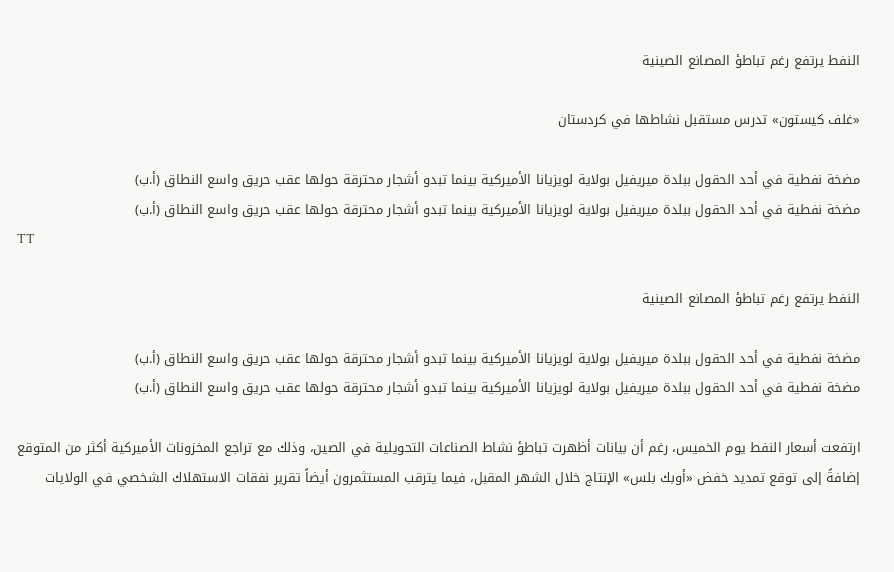النفط يرتفع رغم تباطؤ المصانع الصينية

«غلف كيستون» تدرس مستقبل نشاطها في كردستان

مضخة نفطية في أحد الحقول ببلدة ميريفيل بولاية لويزيانا الأميركية بينما تبدو أشجار محترقة حولها عقب حريق واسع النطاق (أ.ب)
مضخة نفطية في أحد الحقول ببلدة ميريفيل بولاية لويزيانا الأميركية بينما تبدو أشجار محترقة حولها عقب حريق واسع النطاق (أ.ب)
TT

النفط يرتفع رغم تباطؤ المصانع الصينية

مضخة نفطية في أحد الحقول ببلدة ميريفيل بولاية لويزيانا الأميركية بينما تبدو أشجار محترقة حولها عقب حريق واسع النطاق (أ.ب)
مضخة نفطية في أحد الحقول ببلدة ميريفيل بولاية لويزيانا الأميركية بينما تبدو أشجار محترقة حولها عقب حريق واسع النطاق (أ.ب)

ارتفعت أسعار النفط يوم الخميس، رغم أن بيانات أظهرت تباطؤ نشاط الصناعات التحويلية في الصين، وذلك مع تراجع المخزونات الأميركية أكثر من المتوقع إضافةً إلى توقع تمديد خفض «أوبك بلس» الإنتاج خلال الشهر المقبل، فيما يترقب المستثمرون أيضاً تقرير نفقات الاستهلاك الشخصي في الولايات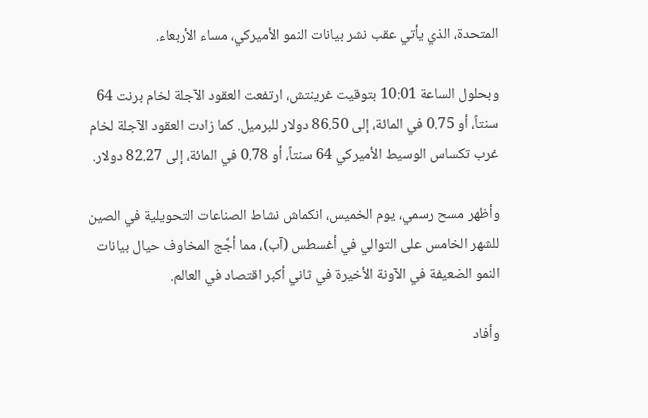المتحدة، الذي يأتي عقب نشر بيانات النمو الأميركي، مساء الأربعاء.

وبحلول الساعة 10:01 بتوقيت غرينتش، ارتفعت العقود الآجلة لخام برنت 64 سنتاً، أو 0.75 في المائة، إلى 86.50 دولار للبرميل. كما زادت العقود الآجلة لخام غرب تكساس الوسيط الأميركي 64 سنتاً، أو 0.78 في المائة، إلى 82.27 دولار.

وأظهر مسح رسمي، يوم الخميس، انكماش نشاط الصناعات التحويلية في الصين للشهر الخامس على التوالي في أغسطس (آب)، مما أجَّج المخاوف حيال بيانات النمو الضعيفة في الآونة الأخيرة في ثاني أكبر اقتصاد في العالم.

وأفاد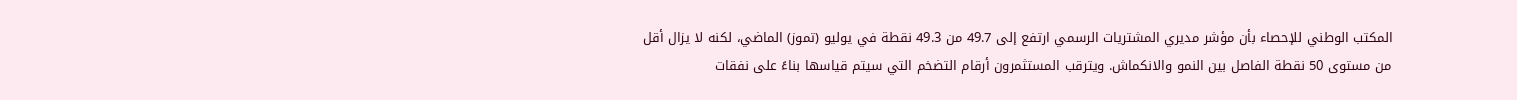المكتب الوطني للإحصاء بأن مؤشر مديري المشتريات الرسمي ارتفع إلى 49.7 من 49.3 نقطة في يوليو (تموز) الماضي، لكنه لا يزال أقل من مستوى 50 نقطة الفاصل بين النمو والانكماش. ويترقب المستثمرون أرقام التضخم التي سيتم قياسها بناءً على نفقات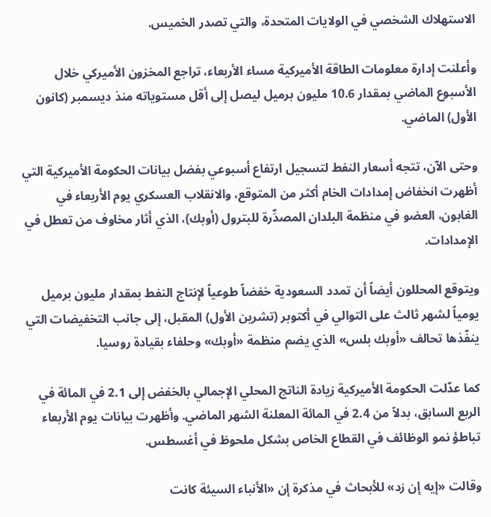الاستهلاك الشخصي في الولايات المتحدة، والتي تصدر الخميس.

وأعلنت إدارة معلومات الطاقة الأميركية مساء الأربعاء، تراجع المخزون الأميركي خلال الأسبوع الماضي بمقدار 10.6 مليون برميل ليصل إلى أقل مستوياته منذ ديسمبر (كانون الأول) الماضي.

وحتى الآن، تتجه أسعار النفط لتسجيل ارتفاع أسبوعي بفضل بيانات الحكومة الأميركية التي أظهرت انخفاض إمدادات الخام أكثر من المتوقع، والانقلاب العسكري يوم الأربعاء في الغابون، العضو في منظمة البلدان المصدِّرة للبترول (أوبك)، الذي أثار مخاوف من تعطل في الإمدادات.

ويتوقع المحللون أيضاً أن تمدد السعودية خفضاً طوعياً لإنتاج النفط بمقدار مليون برميل يومياً لشهر ثالث على التوالي في أكتوبر (تشرين الأول) المقبل، إلى جانب التخفيضات التي ينفّذها تحالف «أوبك بلس» الذي يضم منظمة «أوبك» وحلفاء بقيادة روسيا.

كما عدّلت الحكومة الأميركية زيادة الناتج المحلي الإجمالي بالخفض إلى 2.1 في المائة في الربع السابق، بدلاً من 2.4 في المائة المعلنة الشهر الماضي. وأظهرت بيانات يوم الأربعاء تباطؤ نمو الوظائف في القطاع الخاص بشكل ملحوظ في أغسطس.

وقالت «إيه إن زد» للأبحاث في مذكرة إن «الأنباء السيئة كانت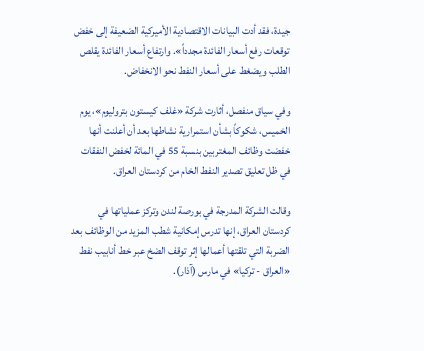جيدة، فقد أدت البيانات الاقتصادية الأميركية الضعيفة إلى خفض توقعات رفع أسعار الفائدة مجدداً». وارتفاع أسعار الفائدة يقلص الطلب ويضغط على أسعار النفط نحو الانخفاض.

وفي سياق منفصل، أثارت شركة «غلف كيستون بتروليوم»، يوم الخميس، شكوكاً بشأن استمرارية نشاطها بعد أن أعلنت أنها خفضت وظائف المغتربين بنسبة 55 في المائة لخفض النفقات في ظل تعليق تصدير النفط الخام من كردستان العراق.

وقالت الشركة المدرجة في بورصة لندن وتركز عملياتها في كردستان العراق، إنها تدرس إمكانية شطب المزيد من الوظائف بعد الضربة التي تلقتها أعمالها إثر توقف الضخ عبر خط أنابيب نفط «العراق - تركيا» في مارس (آذار).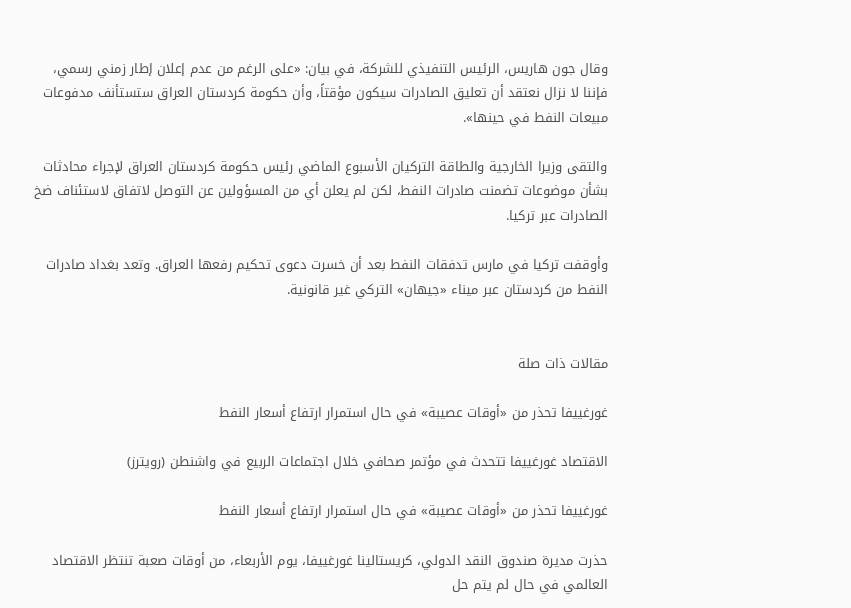وقال جون هاريس، الرئيس التنفيذي للشركة، في بيان: «على الرغم من عدم إعلان إطار زمني رسمي، فإننا لا نزال نعتقد أن تعليق الصادرات سيكون مؤقتاً، وأن حكومة كردستان العراق ستستأنف مدفوعات مبيعات النفط في حينها».

والتقى وزيرا الخارجية والطاقة التركيان الأسبوع الماضي رئيس حكومة كردستان العراق لإجراء محادثات بشأن موضوعات تضمنت صادرات النفط، لكن لم يعلن أي من المسؤولين عن التوصل لاتفاق لاستئناف ضخ الصادرات عبر تركيا.

وأوقفت تركيا في مارس تدفقات النفط بعد أن خسرت دعوى تحكيم رفعها العراق. وتعد بغداد صادرات النفط من كردستان عبر ميناء «جيهان» التركي غير قانونية.


مقالات ذات صلة

غورغييفا تحذر من «أوقات عصيبة» في حال استمرار ارتفاع أسعار النفط

الاقتصاد غورغييفا تتحدث في مؤتمر صحافي خلال اجتماعات الربيع في واشنطن (رويترز)

غورغييفا تحذر من «أوقات عصيبة» في حال استمرار ارتفاع أسعار النفط

حذرت مديرة صندوق النقد الدولي، كريستالينا غورغييفا، يوم الأربعاء، من أوقات صعبة تنتظر الاقتصاد العالمي في حال لم يتم حل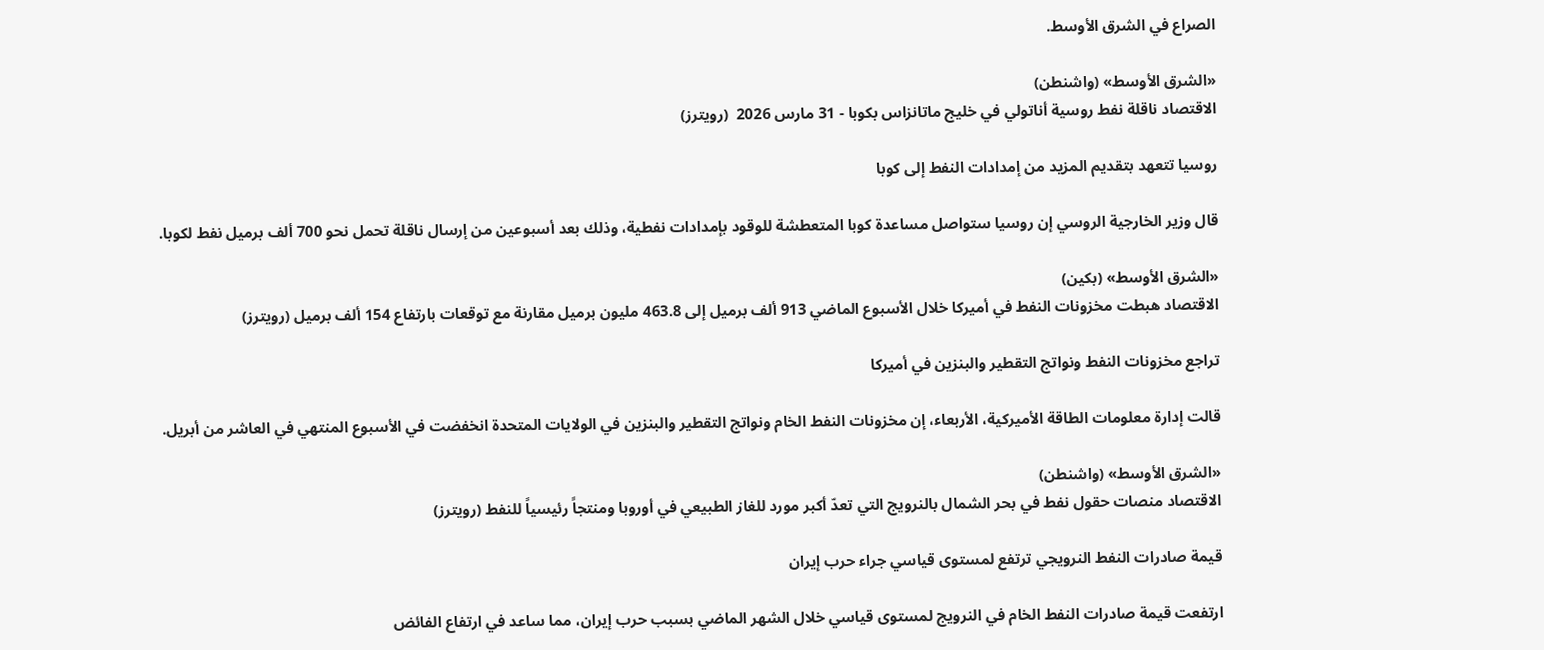الصراع في الشرق الأوسط.

«الشرق الأوسط» (واشنطن)
الاقتصاد ناقلة نفط روسية أناتولي في خليج ماتانزاس بكوبا - 31 مارس 2026  (رويترز)

روسيا تتعهد بتقديم المزيد من إمدادات النفط إلى كوبا

قال وزير الخارجية الروسي إن روسيا ستواصل مساعدة كوبا المتعطشة للوقود بإمدادات نفطية، وذلك بعد أسبوعين من إرسال ناقلة تحمل نحو 700 ألف برميل نفط لكوبا.

«الشرق الأوسط» (بكين)
الاقتصاد هبطت مخزونات النفط في أميركا خلال الأسبوع الماضي 913 ألف برميل إلى 463.8 مليون برميل مقارنة مع توقعات بارتفاع 154 ألف برميل (رويترز)

تراجع مخزونات النفط ونواتج التقطير والبنزين في أميركا

قالت إدارة معلومات الطاقة الأميركية، الأربعاء، إن مخزونات النفط الخام ونواتج التقطير والبنزين في الولايات المتحدة انخفضت في الأسبوع المنتهي في العاشر من أبريل.

«الشرق الأوسط» (واشنطن)
الاقتصاد منصات حقول نفط في بحر الشمال بالنرويج التي تعدّ أكبر مورد للغاز الطبيعي في أوروبا ومنتجاً رئيسياً للنفط (رويترز)

قيمة صادرات النفط النرويجي ترتفع لمستوى قياسي جراء حرب إيران

ارتفعت قيمة صادرات النفط الخام في النرويج لمستوى قياسي خلال الشهر الماضي بسبب حرب إيران، مما ساعد في ارتفاع الفائض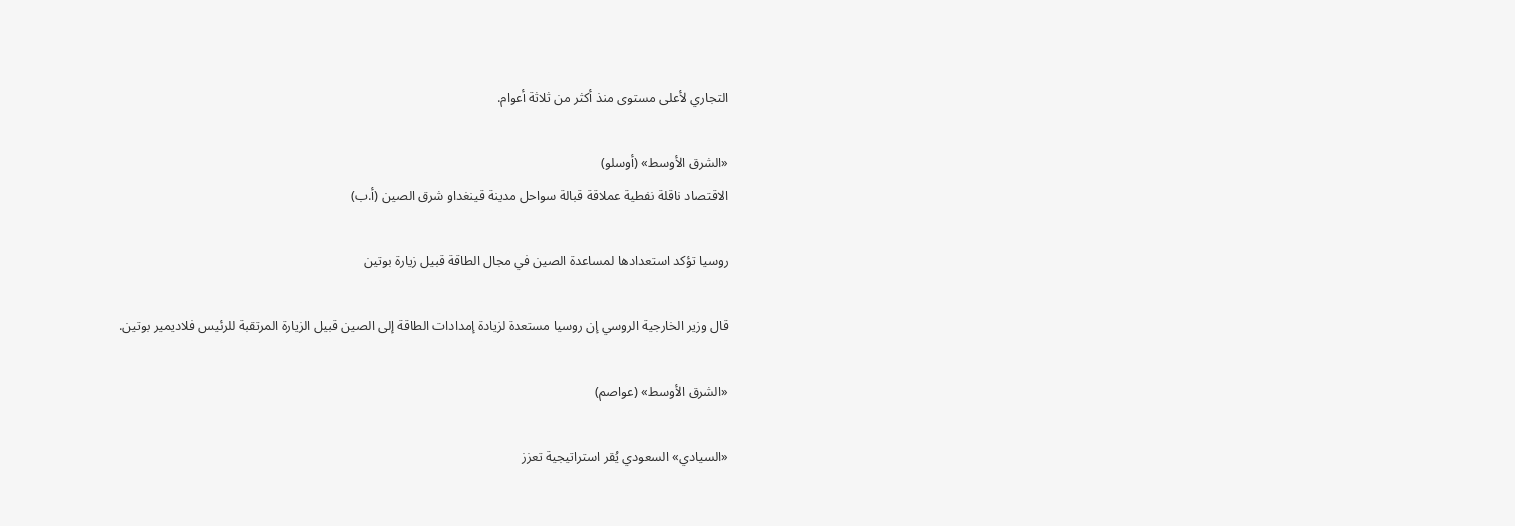التجاري لأعلى مستوى منذ أكثر من ثلاثة أعوام.

«الشرق الأوسط» (أوسلو)
الاقتصاد ناقلة نفطية عملاقة قبالة سواحل مدينة قينغداو شرق الصين (أ.ب)

روسيا تؤكد استعدادها لمساعدة الصين في مجال الطاقة قبيل زيارة بوتين

قال وزير الخارجية الروسي إن روسيا مستعدة لزيادة إمدادات الطاقة إلى الصين قبيل الزيارة المرتقبة للرئيس فلاديمير بوتين.

«الشرق الأوسط» (عواصم)

«السيادي» السعودي يُقر استراتيجية تعزز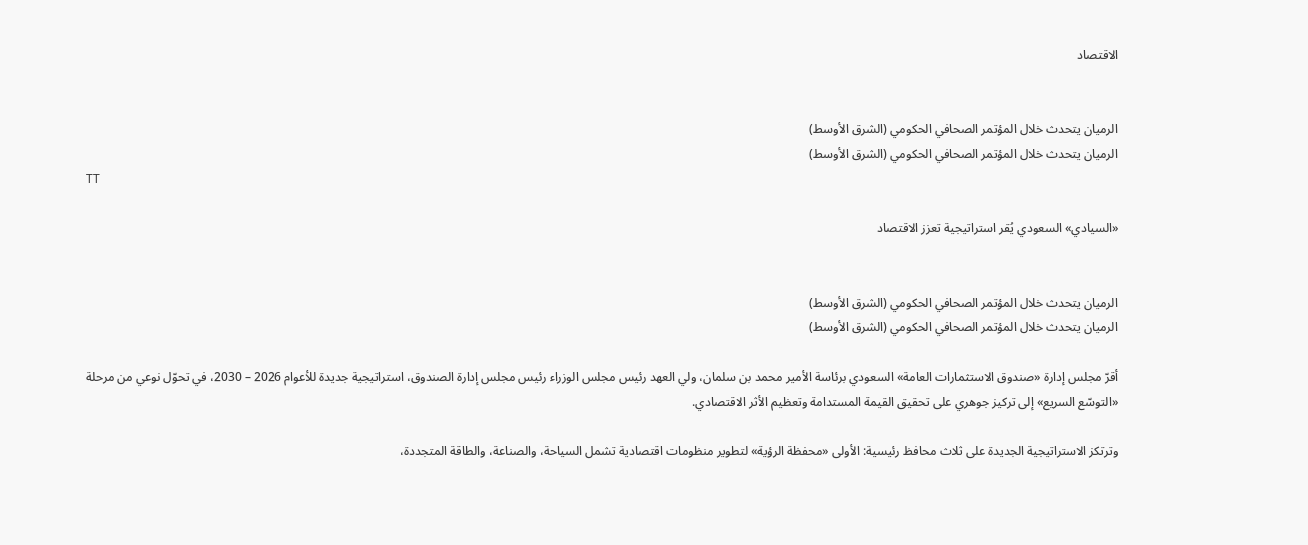الاقتصاد


الرميان يتحدث خلال المؤتمر الصحافي الحكومي (الشرق الأوسط)
الرميان يتحدث خلال المؤتمر الصحافي الحكومي (الشرق الأوسط)
TT

«السيادي» السعودي يُقر استراتيجية تعزز الاقتصاد


الرميان يتحدث خلال المؤتمر الصحافي الحكومي (الشرق الأوسط)
الرميان يتحدث خلال المؤتمر الصحافي الحكومي (الشرق الأوسط)

أقرّ مجلس إدارة «صندوق الاستثمارات العامة» السعودي برئاسة الأمير محمد بن سلمان، ولي العهد رئيس مجلس الوزراء رئيس مجلس إدارة الصندوق، استراتيجية جديدة للأعوام 2026 – 2030، في تحوّل نوعي من مرحلة «التوسّع السريع» إلى تركيز جوهري على تحقيق القيمة المستدامة وتعظيم الأثر الاقتصادي.

وترتكز الاستراتيجية الجديدة على ثلاث محافظ رئيسية: الأولى «محفظة الرؤية» لتطوير منظومات اقتصادية تشمل السياحة، والصناعة، والطاقة المتجددة،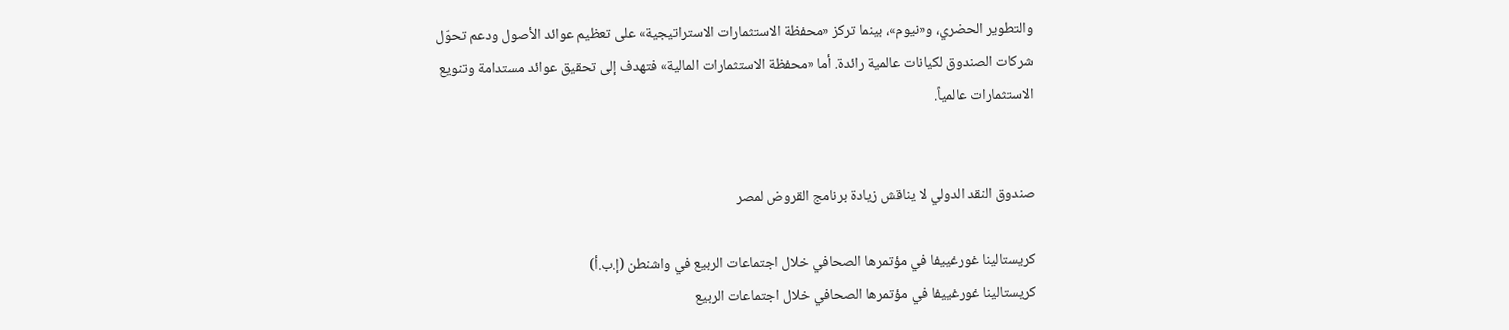والتطوير الحضري، و«نيوم»، بينما تركز «محفظة الاستثمارات الاستراتيجية» على تعظيم عوائد الأصول ودعم تحوّل شركات الصندوق لكيانات عالمية رائدة. أما «محفظة الاستثمارات المالية» فتهدف إلى تحقيق عوائد مستدامة وتنويع الاستثمارات عالمياً.


صندوق النقد الدولي لا يناقش زيادة برنامج القروض لمصر

كريستالينا غورغييفا في مؤتمرها الصحافي خلال اجتماعات الربيع في واشنطن (إ.ب.أ)
كريستالينا غورغييفا في مؤتمرها الصحافي خلال اجتماعات الربيع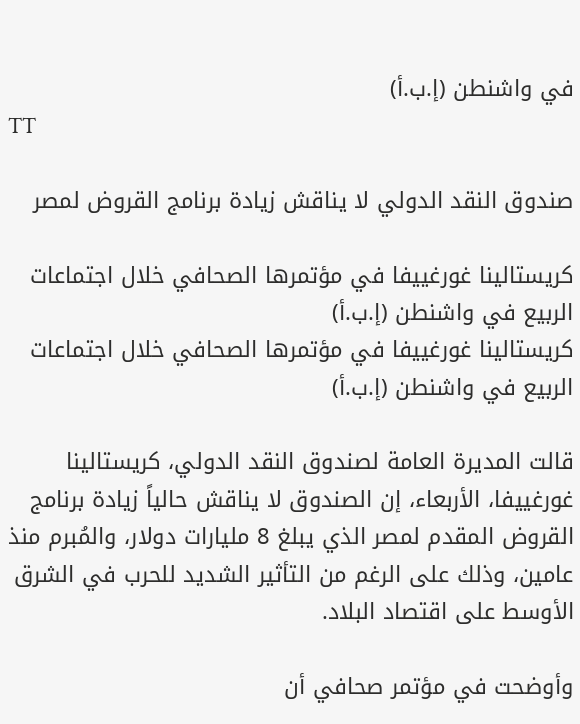في واشنطن (إ.ب.أ)
TT

صندوق النقد الدولي لا يناقش زيادة برنامج القروض لمصر

كريستالينا غورغييفا في مؤتمرها الصحافي خلال اجتماعات الربيع في واشنطن (إ.ب.أ)
كريستالينا غورغييفا في مؤتمرها الصحافي خلال اجتماعات الربيع في واشنطن (إ.ب.أ)

قالت المديرة العامة لصندوق النقد الدولي، كريستالينا غورغييفا، الأربعاء، إن الصندوق لا يناقش حالياً زيادة برنامج القروض المقدم لمصر الذي يبلغ 8 مليارات دولار، والمُبرم منذ عامين، وذلك على الرغم من التأثير الشديد للحرب في الشرق الأوسط على اقتصاد البلاد.

وأوضحت في مؤتمر صحافي أن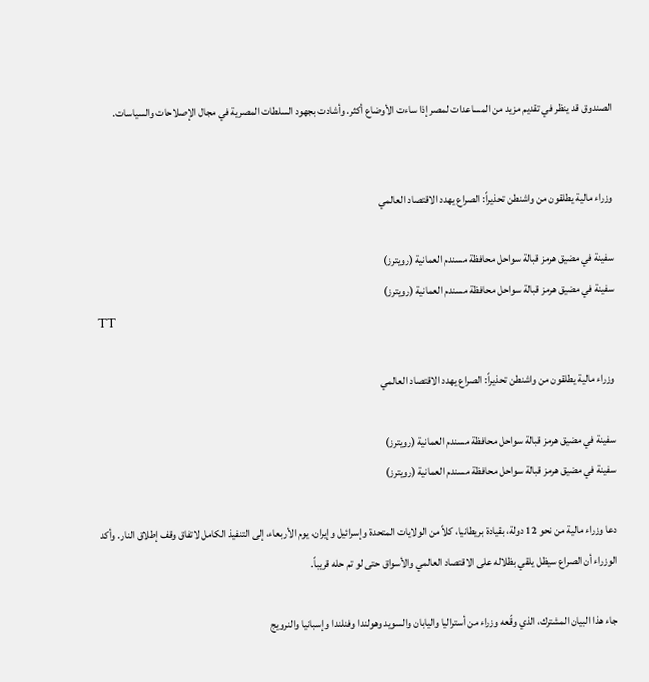الصندوق قد ينظر في تقديم مزيد من المساعدات لمصر إذا ساءت الأوضاع أكثر. وأشادت بجهود السلطات المصرية في مجال الإصلاحات والسياسات.


وزراء مالية يطلقون من واشنطن تحذيراً: الصراع يهدد الاقتصاد العالمي

سفينة في مضيق هرمز قبالة سواحل محافظة مسندم العمانية (رويترز)
سفينة في مضيق هرمز قبالة سواحل محافظة مسندم العمانية (رويترز)
TT

وزراء مالية يطلقون من واشنطن تحذيراً: الصراع يهدد الاقتصاد العالمي

سفينة في مضيق هرمز قبالة سواحل محافظة مسندم العمانية (رويترز)
سفينة في مضيق هرمز قبالة سواحل محافظة مسندم العمانية (رويترز)

دعا وزراء مالية من نحو 12 دولة، بقيادة بريطانيا، كلاً من الولايات المتحدة وإسرائيل وإيران، يوم الأربعاء، إلى التنفيذ الكامل لاتفاق وقف إطلاق النار. وأكد الوزراء أن الصراع سيظل يلقي بظلاله على الاقتصاد العالمي والأسواق حتى لو تم حله قريباً.

جاء هذا البيان المشترك، الذي وقّعه وزراء من أستراليا واليابان والسويد وهولندا وفنلندا وإسبانيا والنرويج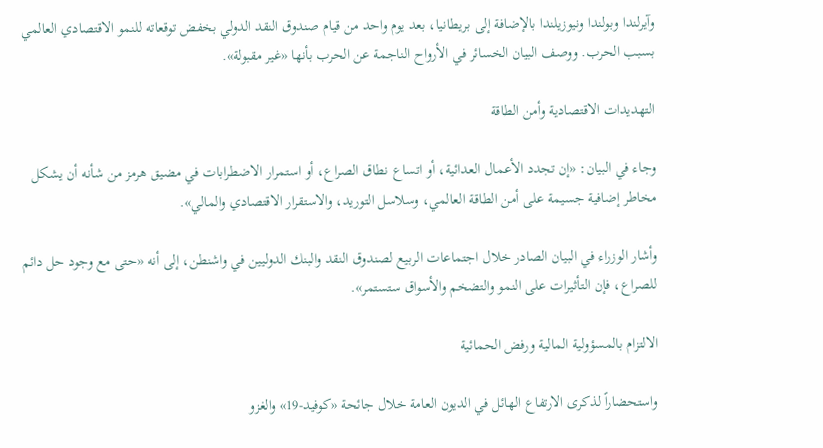وآيرلندا وبولندا ونيوزيلندا بالإضافة إلى بريطانيا، بعد يوم واحد من قيام صندوق النقد الدولي بخفض توقعاته للنمو الاقتصادي العالمي بسبب الحرب. ووصف البيان الخسائر في الأرواح الناجمة عن الحرب بأنها «غير مقبولة».

التهديدات الاقتصادية وأمن الطاقة

وجاء في البيان: «إن تجدد الأعمال العدائية، أو اتساع نطاق الصراع، أو استمرار الاضطرابات في مضيق هرمز من شأنه أن يشكل مخاطر إضافية جسيمة على أمن الطاقة العالمي، وسلاسل التوريد، والاستقرار الاقتصادي والمالي».

وأشار الوزراء في البيان الصادر خلال اجتماعات الربيع لصندوق النقد والبنك الدوليين في واشنطن، إلى أنه «حتى مع وجود حل دائم للصراع، فإن التأثيرات على النمو والتضخم والأسواق ستستمر».

الالتزام بالمسؤولية المالية ورفض الحمائية

واستحضاراً لذكرى الارتفاع الهائل في الديون العامة خلال جائحة «كوفيد-19» والغزو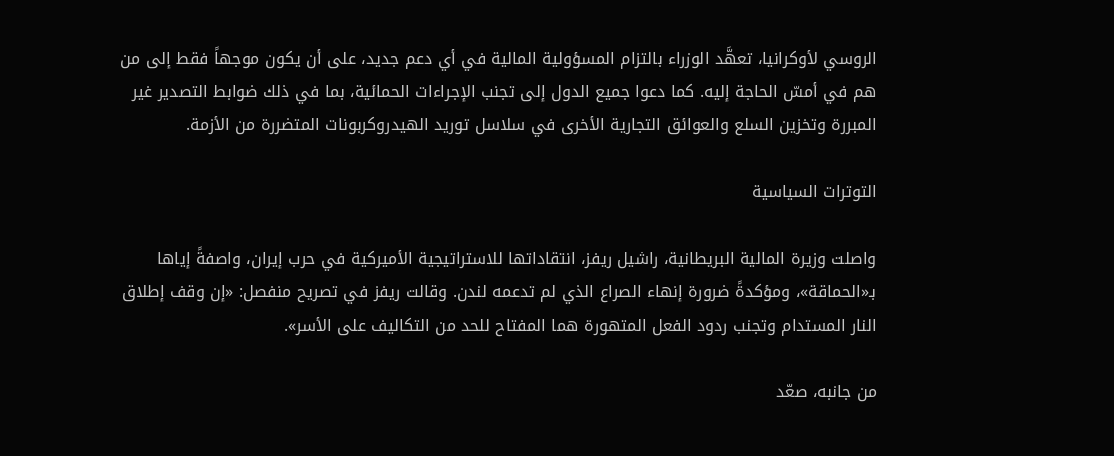الروسي لأوكرانيا، تعهَّد الوزراء بالتزام المسؤولية المالية في أي دعم جديد، على أن يكون موجهاً فقط إلى من هم في أمسّ الحاجة إليه. كما دعوا جميع الدول إلى تجنب الإجراءات الحمائية، بما في ذلك ضوابط التصدير غير المبررة وتخزين السلع والعوائق التجارية الأخرى في سلاسل توريد الهيدروكربونات المتضررة من الأزمة.

التوترات السياسية

واصلت وزيرة المالية البريطانية، راشيل ريفز، انتقاداتها للاستراتيجية الأميركية في حرب إيران، واصفةً إياها بـ«الحماقة»، ومؤكدةً ضرورة إنهاء الصراع الذي لم تدعمه لندن. وقالت ريفز في تصريح منفصل: «إن وقف إطلاق النار المستدام وتجنب ردود الفعل المتهورة هما المفتاح للحد من التكاليف على الأسر».

من جانبه، صعّد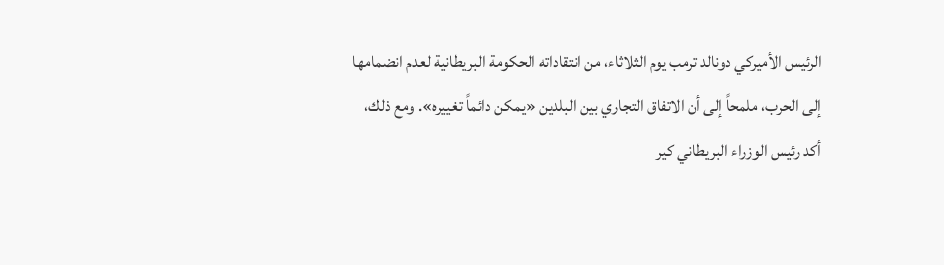الرئيس الأميركي دونالد ترمب يوم الثلاثاء، من انتقاداته الحكومة البريطانية لعدم انضمامها إلى الحرب، ملمحاً إلى أن الاتفاق التجاري بين البلدين «يمكن دائماً تغييره». ومع ذلك، أكد رئيس الوزراء البريطاني كير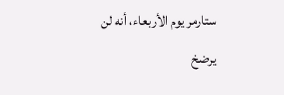ستارمر يوم الأربعاء، أنه لن يرضخ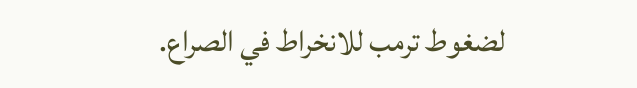لضغوط ترمب للانخراط في الصراع.